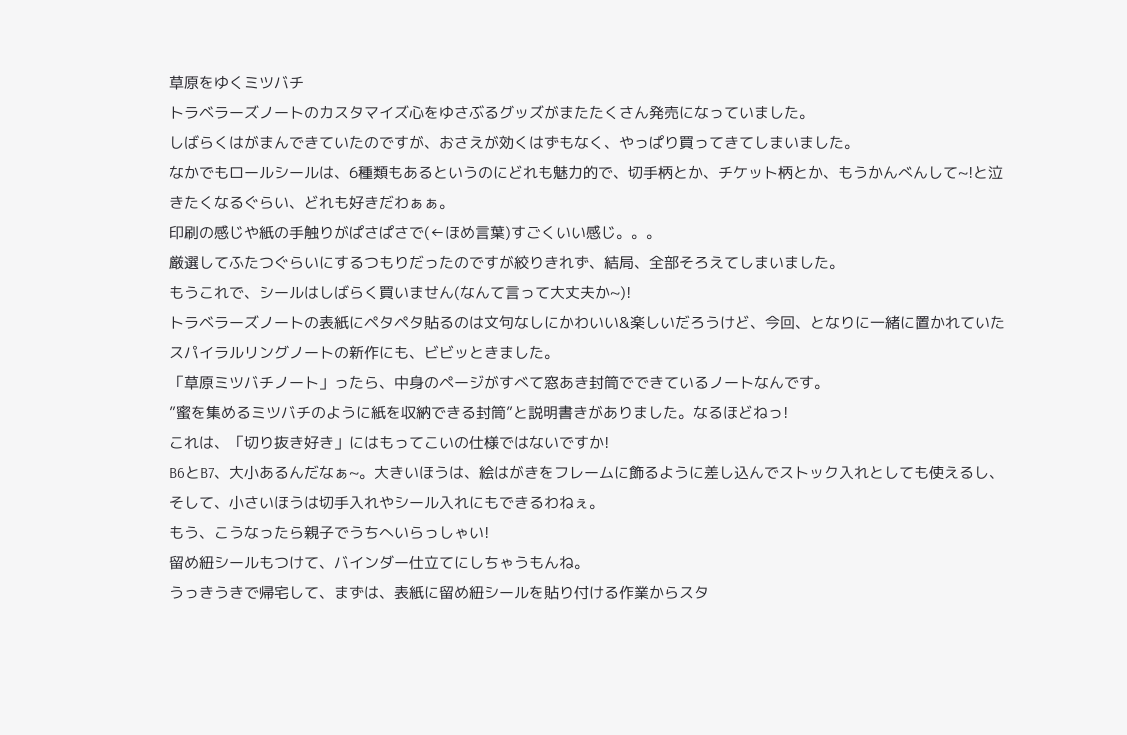草原をゆくミツバチ
トラベラーズノートのカスタマイズ心をゆさぶるグッズがまたたくさん発売になっていました。
しばらくはがまんできていたのですが、おさえが効くはずもなく、やっぱり買ってきてしまいました。
なかでもロールシールは、6種類もあるというのにどれも魅力的で、切手柄とか、チケット柄とか、もうかんべんして~!と泣きたくなるぐらい、どれも好きだわぁぁ。
印刷の感じや紙の手触りがぱさぱさで(←ほめ言葉)すごくいい感じ。。。
厳選してふたつぐらいにするつもりだったのですが絞りきれず、結局、全部そろえてしまいました。
もうこれで、シールはしばらく買いません(なんて言って大丈夫か~)!
トラベラーズノートの表紙にペタペタ貼るのは文句なしにかわいい&楽しいだろうけど、今回、となりに一緒に置かれていたスパイラルリングノートの新作にも、ビビッときました。
「草原ミツバチノート」ったら、中身のページがすべて窓あき封筒でできているノートなんです。
”蜜を集めるミツバチのように紙を収納できる封筒”と説明書きがありました。なるほどねっ!
これは、「切り抜き好き」にはもってこいの仕様ではないですか!
B6とB7、大小あるんだなぁ~。大きいほうは、絵はがきをフレームに飾るように差し込んでストック入れとしても使えるし、そして、小さいほうは切手入れやシール入れにもできるわねぇ。
もう、こうなったら親子でうちへいらっしゃい!
留め紐シールもつけて、バインダー仕立てにしちゃうもんね。
うっきうきで帰宅して、まずは、表紙に留め紐シールを貼り付ける作業からスタ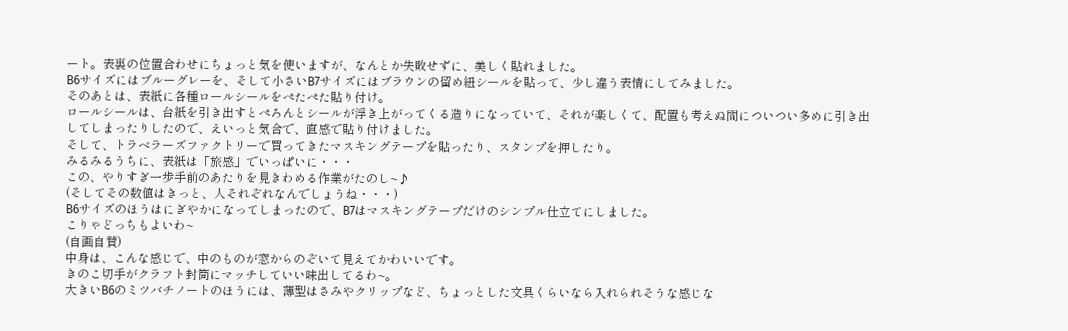ート。表裏の位置合わせにちょっと気を使いますが、なんとか失敗せずに、美しく貼れました。
B6サイズにはブルーグレーを、そして小さいB7サイズにはブラウンの留め紐シールを貼って、少し違う表情にしてみました。
そのあとは、表紙に各種ロールシールをぺたぺた貼り付け。
ロールシールは、台紙を引き出すとぺろんとシールが浮き上がってくる造りになっていて、それが楽しくて、配置も考えぬ間についつい多めに引き出してしまったりしたので、えいっと気合で、直感で貼り付けました。
そして、トラベラーズファクトリーで買ってきたマスキングテープを貼ったり、スタンプを押したり。
みるみるうちに、表紙は「旅感」でいっぱいに・・・
この、やりすぎ一歩手前のあたりを見きわめる作業がたのし~♪
(そしてその数値はきっと、人それぞれなんでしょうね・・・)
B6サイズのほうはにぎやかになってしまったので、B7はマスキングテープだけのシンプル仕立てにしました。
こりゃどっちもよいわ~
(自画自賛)
中身は、こんな感じで、中のものが窓からのぞいて見えてかわいいです。
きのこ切手がクラフト封筒にマッチしていい味出してるわ~。
大きいB6のミツバチノートのほうには、薄型はさみやクリップなど、ちょっとした文具くらいなら入れられそうな感じな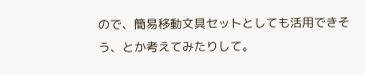ので、簡易移動文具セットとしても活用できそう、とか考えてみたりして。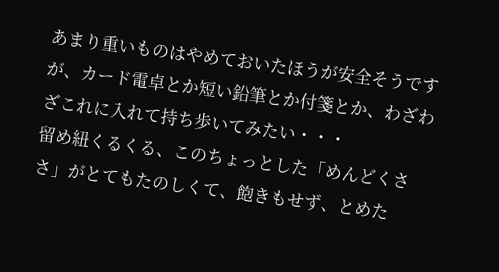あまり重いものはやめておいたほうが安全そうですが、カード電卓とか短い鉛筆とか付箋とか、わざわざこれに入れて持ち歩いてみたい・・・
留め紐くるくる、このちょっとした「めんどくささ」がとてもたのしくて、飽きもせず、とめた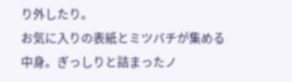り外したり。
お気に入りの表紙とミツバチが集める中身。ぎっしりと詰まったノ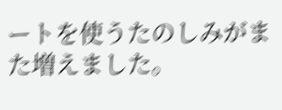ートを使うたのしみがまた増えました。